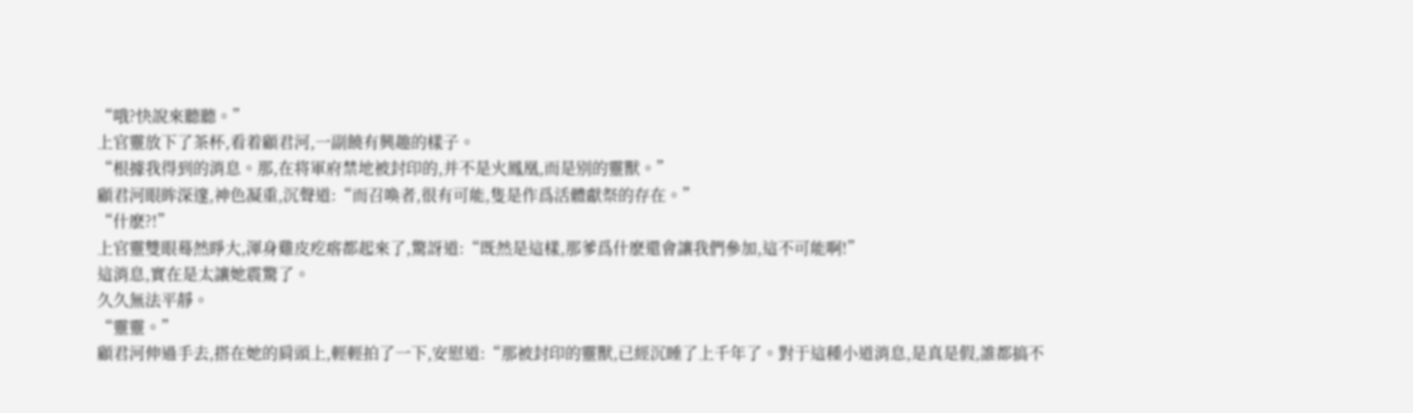“哦?快說來聽聽。”
上官靈放下了茶杯,看着顧君河,一副饒有興趣的樣子。
“根據我得到的消息。那,在将軍府禁地被封印的,并不是火鳳凰,而是别的靈獸。”
顧君河眼眸深邃,神色凝重,沉聲道:“而召喚者,很有可能,隻是作爲活體獻祭的存在。”
“什麽?!”
上官靈雙眼蓦然睜大,渾身雞皮疙瘩都起來了,驚訝道:“既然是這樣,那爹爲什麽還會讓我們參加,這不可能啊!”
這消息,實在是太讓她震驚了。
久久無法平靜。
“靈靈。”
顧君河伸過手去,搭在她的肩頭上,輕輕拍了一下,安慰道:“那被封印的靈獸,已經沉睡了上千年了。對于這種小道消息,是真是假,誰都搞不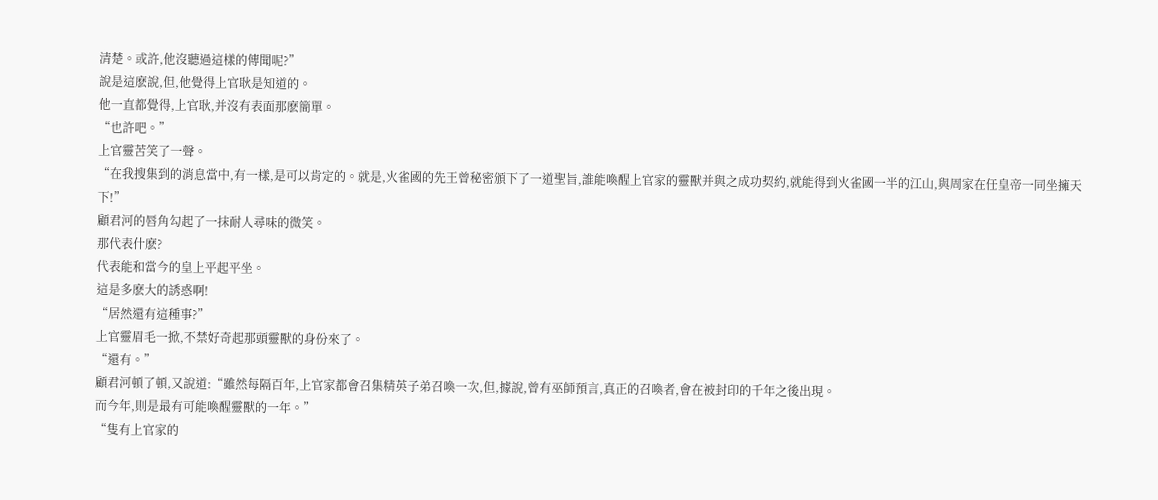清楚。或許,他沒聽過這樣的傳聞呢?”
說是這麽說,但,他覺得上官耿是知道的。
他一直都覺得,上官耿,并沒有表面那麽簡單。
“也許吧。”
上官靈苦笑了一聲。
“在我搜集到的消息當中,有一樣,是可以肯定的。就是,火雀國的先王曾秘密頒下了一道聖旨,誰能喚醒上官家的靈獸并與之成功契約,就能得到火雀國一半的江山,與周家在任皇帝一同坐擁天下!”
顧君河的唇角勾起了一抹耐人尋味的微笑。
那代表什麽?
代表能和當今的皇上平起平坐。
這是多麽大的誘惑啊!
“居然還有這種事?”
上官靈眉毛一掀,不禁好奇起那頭靈獸的身份來了。
“還有。”
顧君河頓了頓,又說道:“雖然每隔百年,上官家都會召集精英子弟召喚一次,但,據說,曾有巫師預言,真正的召喚者,會在被封印的千年之後出現。
而今年,則是最有可能喚醒靈獸的一年。”
“隻有上官家的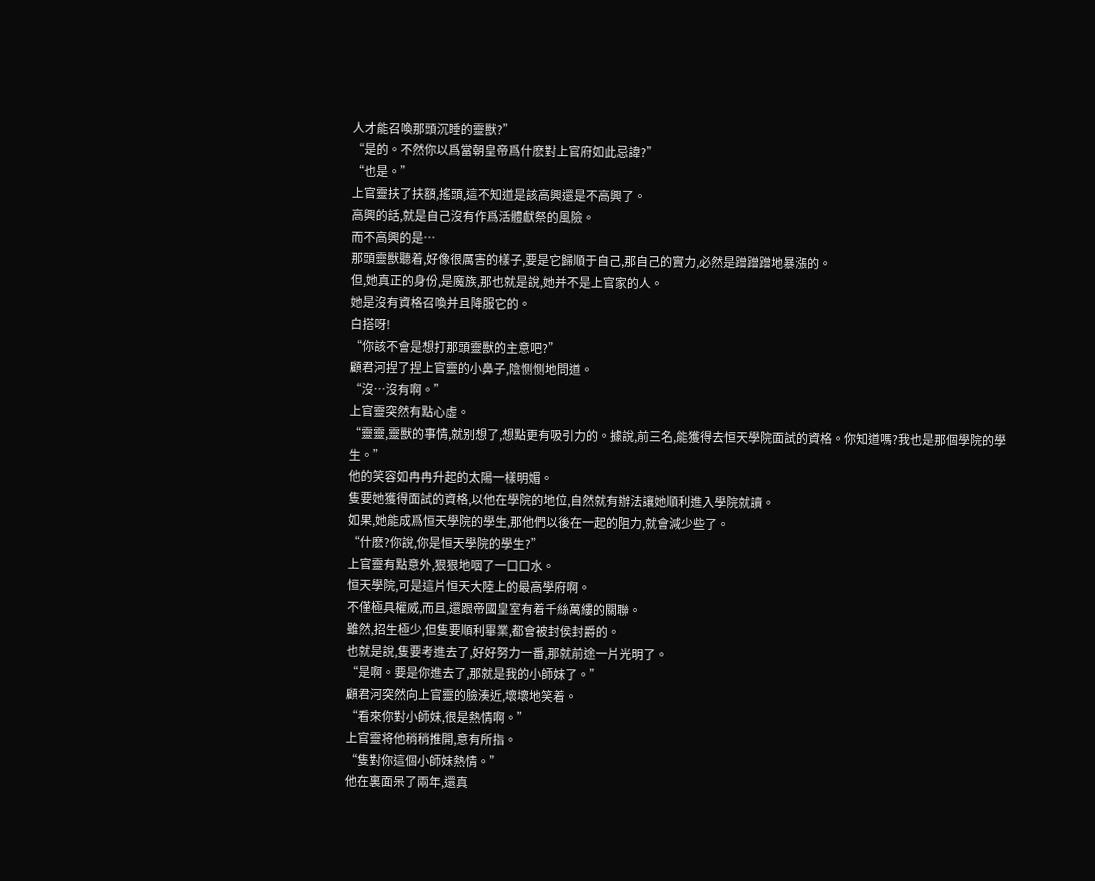人才能召喚那頭沉睡的靈獸?”
“是的。不然你以爲當朝皇帝爲什麽對上官府如此忌諱?”
“也是。”
上官靈扶了扶額,搖頭,這不知道是該高興還是不高興了。
高興的話,就是自己沒有作爲活體獻祭的風險。
而不高興的是…
那頭靈獸聽着,好像很厲害的樣子,要是它歸順于自己,那自己的實力,必然是蹭蹭蹭地暴漲的。
但,她真正的身份,是魔族,那也就是說,她并不是上官家的人。
她是沒有資格召喚并且降服它的。
白搭呀!
“你該不會是想打那頭靈獸的主意吧?”
顧君河捏了捏上官靈的小鼻子,陰恻恻地問道。
“沒…沒有啊。”
上官靈突然有點心虛。
“靈靈,靈獸的事情,就别想了,想點更有吸引力的。據說,前三名,能獲得去恒天學院面試的資格。你知道嗎?我也是那個學院的學生。”
他的笑容如冉冉升起的太陽一樣明媚。
隻要她獲得面試的資格,以他在學院的地位,自然就有辦法讓她順利進入學院就讀。
如果,她能成爲恒天學院的學生,那他們以後在一起的阻力,就會減少些了。
“什麽?你說,你是恒天學院的學生?”
上官靈有點意外,狠狠地咽了一口口水。
恒天學院,可是這片恒天大陸上的最高學府啊。
不僅極具權威,而且,還跟帝國皇室有着千絲萬縷的關聯。
雖然,招生極少,但隻要順利畢業,都會被封侯封爵的。
也就是說,隻要考進去了,好好努力一番,那就前途一片光明了。
“是啊。要是你進去了,那就是我的小師妹了。”
顧君河突然向上官靈的臉湊近,壞壞地笑着。
“看來你對小師妹,很是熱情啊。”
上官靈将他稍稍推開,意有所指。
“隻對你這個小師妹熱情。”
他在裏面呆了兩年,還真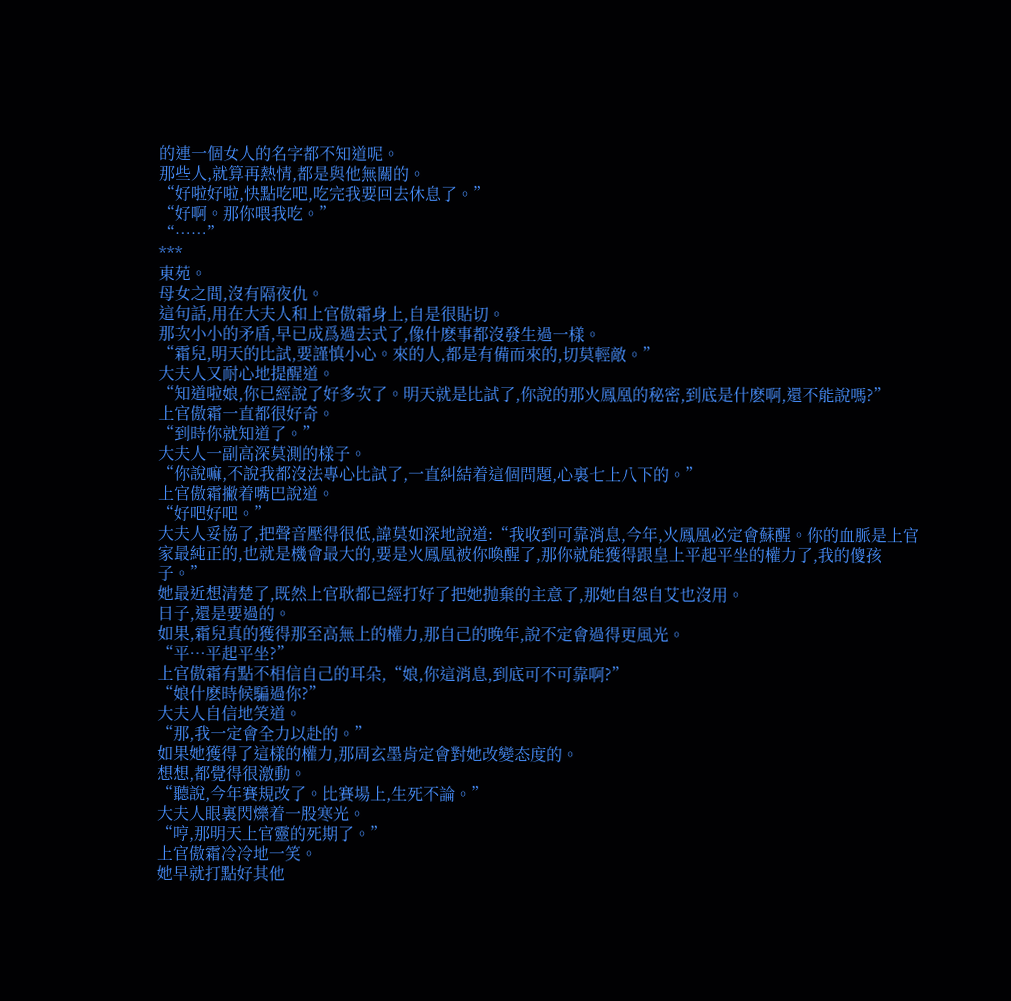的連一個女人的名字都不知道呢。
那些人,就算再熱情,都是與他無關的。
“好啦好啦,快點吃吧,吃完我要回去休息了。”
“好啊。那你喂我吃。”
“……”
***
東苑。
母女之間,沒有隔夜仇。
這句話,用在大夫人和上官傲霜身上,自是很貼切。
那次小小的矛盾,早已成爲過去式了,像什麽事都沒發生過一樣。
“霜兒,明天的比試,要謹慎小心。來的人,都是有備而來的,切莫輕敵。”
大夫人又耐心地提醒道。
“知道啦娘,你已經說了好多次了。明天就是比試了,你說的那火鳳凰的秘密,到底是什麽啊,還不能說嗎?”
上官傲霜一直都很好奇。
“到時你就知道了。”
大夫人一副高深莫測的樣子。
“你說嘛,不說我都沒法專心比試了,一直糾結着這個問題,心裏七上八下的。”
上官傲霜撇着嘴巴說道。
“好吧好吧。”
大夫人妥協了,把聲音壓得很低,諱莫如深地說道:“我收到可靠消息,今年,火鳳凰必定會蘇醒。你的血脈是上官家最純正的,也就是機會最大的,要是火鳳凰被你喚醒了,那你就能獲得跟皇上平起平坐的權力了,我的傻孩子。”
她最近想清楚了,既然上官耿都已經打好了把她抛棄的主意了,那她自怨自艾也沒用。
日子,還是要過的。
如果,霜兒真的獲得那至高無上的權力,那自己的晚年,說不定會過得更風光。
“平…平起平坐?”
上官傲霜有點不相信自己的耳朵,“娘,你這消息,到底可不可靠啊?”
“娘什麽時候騙過你?”
大夫人自信地笑道。
“那,我一定會全力以赴的。”
如果她獲得了這樣的權力,那周玄墨肯定會對她改變态度的。
想想,都覺得很激動。
“聽說,今年賽規改了。比賽場上,生死不論。”
大夫人眼裏閃爍着一股寒光。
“哼,那明天上官靈的死期了。”
上官傲霜冷冷地一笑。
她早就打點好其他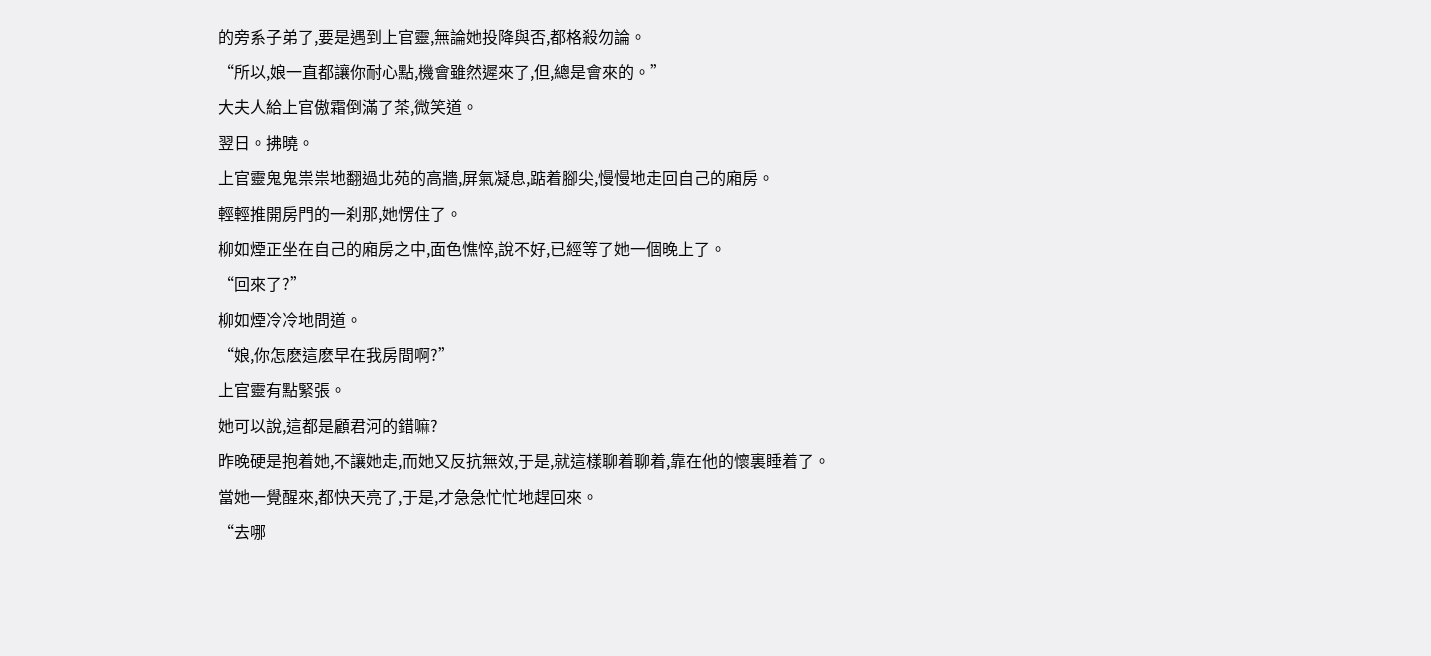的旁系子弟了,要是遇到上官靈,無論她投降與否,都格殺勿論。
“所以,娘一直都讓你耐心點,機會雖然遲來了,但,總是會來的。”
大夫人給上官傲霜倒滿了茶,微笑道。
翌日。拂曉。
上官靈鬼鬼祟祟地翻過北苑的高牆,屏氣凝息,踮着腳尖,慢慢地走回自己的廂房。
輕輕推開房門的一刹那,她愣住了。
柳如煙正坐在自己的廂房之中,面色憔悴,說不好,已經等了她一個晚上了。
“回來了?”
柳如煙冷冷地問道。
“娘,你怎麽這麽早在我房間啊?”
上官靈有點緊張。
她可以說,這都是顧君河的錯嘛?
昨晚硬是抱着她,不讓她走,而她又反抗無效,于是,就這樣聊着聊着,靠在他的懷裏睡着了。
當她一覺醒來,都快天亮了,于是,才急急忙忙地趕回來。
“去哪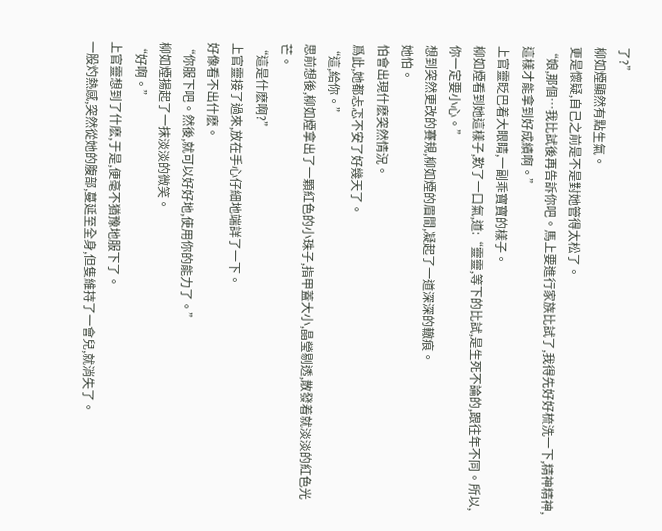了?”
柳如煙顯然有點生氣。
更是懷疑,自己之前是不是對她管得太松了。
“娘,那個…我比試後再告訴你吧。馬上要進行家族比試了,我得先好好梳洗一下,精神精神,這樣才能拿到好成績啊。”
上官靈眨巴着大眼睛,一副乖寶寶的樣子。
柳如煙看到她這樣子,歎了一口氣,道:“靈靈,等下的比試,是生死不論的,跟往年不同。所以,你一定要小心。”
想到突然更改的賽規,柳如煙的眉間,凝起了一道深深的轍痕。
她怕。
怕會出現什麽突然情況。
爲此,她都忐忑不安了好幾天了。
“這,給你。”
思前想後,柳如煙拿出了一顆紅色的小珠子,指甲蓋大小,晶瑩剔透,散發着就淡淡的紅色光芒。
“這是什麽啊?”
上官靈接了過來,放在手心仔細地端詳了一下。
好像看不出什麽。
“你服下吧。然後,就可以好好地,使用你的能力了。”
柳如煙揚起了一抹淡淡的微笑。
“好啊。”
上官靈想到了什麽,于是,便毫不猶豫地服下了。
一股灼熱感,突然從她的腹部,蔓延至全身,但隻維持了一會兒,就消失了。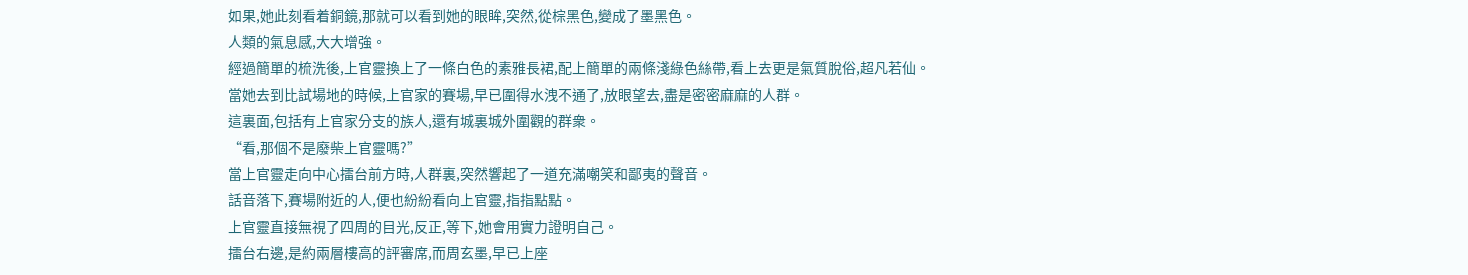如果,她此刻看着銅鏡,那就可以看到她的眼眸,突然,從棕黑色,變成了墨黑色。
人類的氣息感,大大增強。
經過簡單的梳洗後,上官靈換上了一條白色的素雅長裙,配上簡單的兩條淺綠色絲帶,看上去更是氣質脫俗,超凡若仙。
當她去到比試場地的時候,上官家的賽場,早已圍得水洩不通了,放眼望去,盡是密密麻麻的人群。
這裏面,包括有上官家分支的族人,還有城裏城外圍觀的群衆。
“看,那個不是廢柴上官靈嗎?”
當上官靈走向中心擂台前方時,人群裏,突然響起了一道充滿嘲笑和鄙夷的聲音。
話音落下,賽場附近的人,便也紛紛看向上官靈,指指點點。
上官靈直接無視了四周的目光,反正,等下,她會用實力證明自己。
擂台右邊,是約兩層樓高的評審席,而周玄墨,早已上座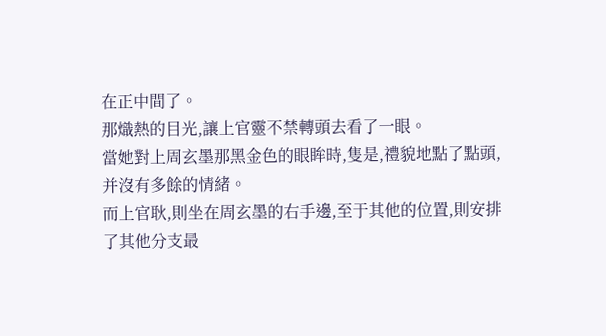在正中間了。
那熾熱的目光,讓上官靈不禁轉頭去看了一眼。
當她對上周玄墨那黑金色的眼眸時,隻是,禮貌地點了點頭,并沒有多餘的情緒。
而上官耿,則坐在周玄墨的右手邊,至于其他的位置,則安排了其他分支最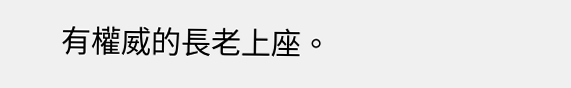有權威的長老上座。